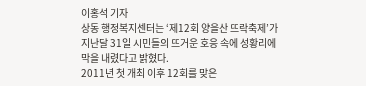이홍석 기자
상동 행정복지센터는 ‘제12회 양을산 뜨락축제’가 지난달 31일 시민들의 뜨거운 호응 속에 성황리에 막을 내렸다고 밝혔다.
2011년 첫 개최 이후 12회를 맞은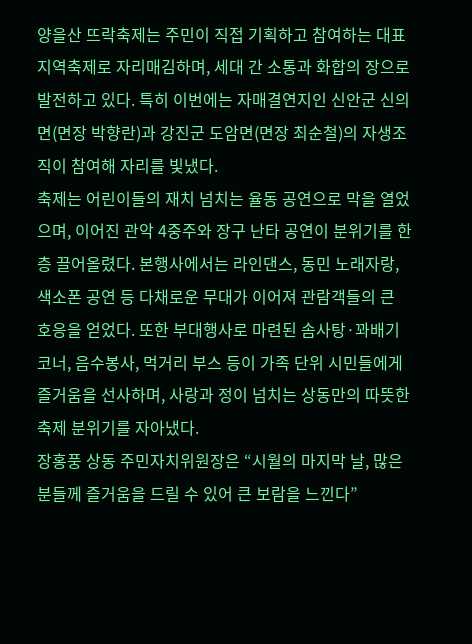양을산 뜨락축제는 주민이 직접 기획하고 참여하는 대표 지역축제로 자리매김하며, 세대 간 소통과 화합의 장으로 발전하고 있다. 특히 이번에는 자매결연지인 신안군 신의면(면장 박향란)과 강진군 도암면(면장 최순철)의 자생조직이 참여해 자리를 빛냈다.
축제는 어린이들의 재치 넘치는 율동 공연으로 막을 열었으며, 이어진 관악 4중주와 장구 난타 공연이 분위기를 한층 끌어올렸다. 본행사에서는 라인댄스, 동민 노래자랑, 색소폰 공연 등 다채로운 무대가 이어져 관람객들의 큰 호응을 얻었다. 또한 부대행사로 마련된 솜사탕·꽈배기 코너, 음수봉사, 먹거리 부스 등이 가족 단위 시민들에게 즐거움을 선사하며, 사랑과 정이 넘치는 상동만의 따뜻한 축제 분위기를 자아냈다.
장홍풍 상동 주민자치위원장은 “시월의 마지막 날, 많은 분들께 즐거움을 드릴 수 있어 큰 보람을 느낀다”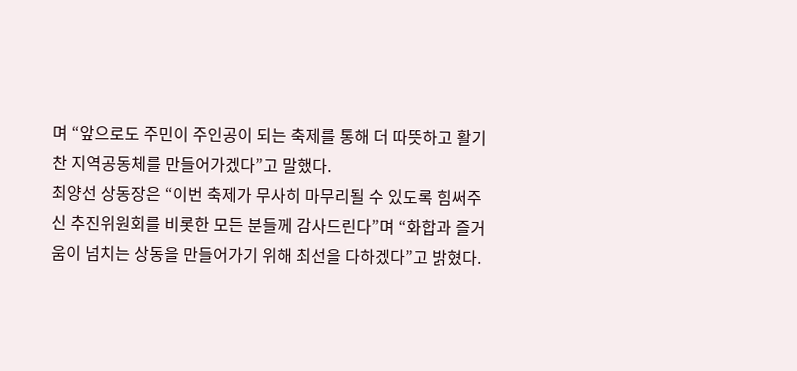며 “앞으로도 주민이 주인공이 되는 축제를 통해 더 따뜻하고 활기찬 지역공동체를 만들어가겠다”고 말했다.
최양선 상동장은 “이번 축제가 무사히 마무리될 수 있도록 힘써주신 추진위원회를 비롯한 모든 분들께 감사드린다”며 “화합과 즐거움이 넘치는 상동을 만들어가기 위해 최선을 다하겠다”고 밝혔다.